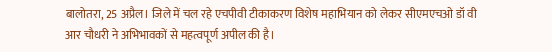बालोतरा, 25 अप्रैल। जिले में चल रहे एचपीवी टीकाकरण विशेष महाभियान को लेकर सीएमएचओ डॉ वी आर चौधरी ने अभिभावकों से महत्वपूर्ण अपील की है।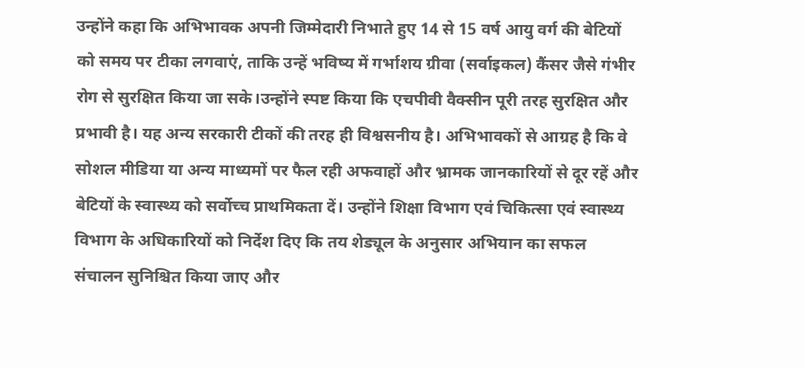उन्होंने कहा कि अभिभावक अपनी जिम्मेदारी निभाते हुए 14 से 15 वर्ष आयु वर्ग की बेटियों को समय पर टीका लगवाएं, ताकि उन्हें भविष्य में गर्भाशय ग्रीवा (सर्वाइकल) कैंसर जैसे गंभीर रोग से सुरक्षित किया जा सके।उन्होंने स्पष्ट किया कि एचपीवी वैक्सीन पूरी तरह सुरक्षित और प्रभावी है। यह अन्य सरकारी टीकों की तरह ही विश्वसनीय है। अभिभावकों से आग्रह है कि वे सोशल मीडिया या अन्य माध्यमों पर फैल रही अफवाहों और भ्रामक जानकारियों से दूर रहें और बेटियों के स्वास्थ्य को सर्वोच्च प्राथमिकता दें। उन्होंने शिक्षा विभाग एवं चिकित्सा एवं स्वास्थ्य विभाग के अधिकारियों को निर्देश दिए कि तय शेड्यूल के अनुसार अभियान का सफल संचालन सुनिश्चित किया जाए और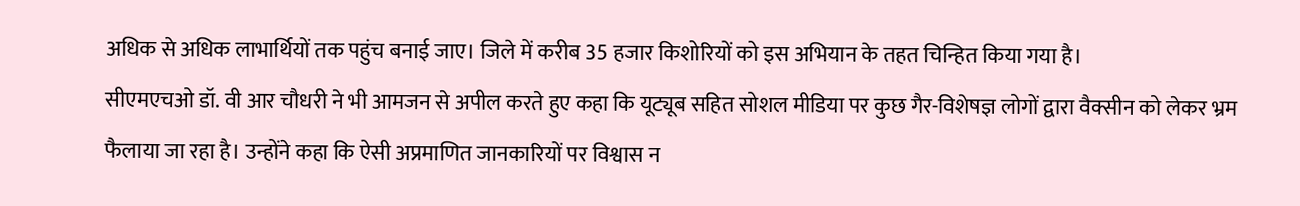अधिक से अधिक लाभार्थियों तक पहुंच बनाई जाए। जिले में करीब 35 हजार किशोरियों को इस अभियान के तहत चिन्हित किया गया है।
सीएमएचओ डॉ. वी आर चौधरी ने भी आमजन से अपील करते हुए कहा कि यूट्यूब सहित सोशल मीडिया पर कुछ गैर-विशेषज्ञ लोगों द्वारा वैक्सीन को लेकर भ्रम फैलाया जा रहा है। उन्होंने कहा कि ऐसी अप्रमाणित जानकारियों पर विश्वास न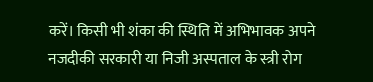करें। किसी भी शंका की स्थिति में अभिभावक अपने नजदीकी सरकारी या निजी अस्पताल के स्त्री रोग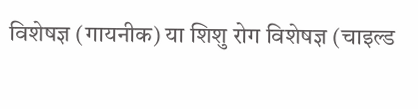विशेषज्ञ (गायनीक) या शिशु रोग विशेषज्ञ (चाइल्ड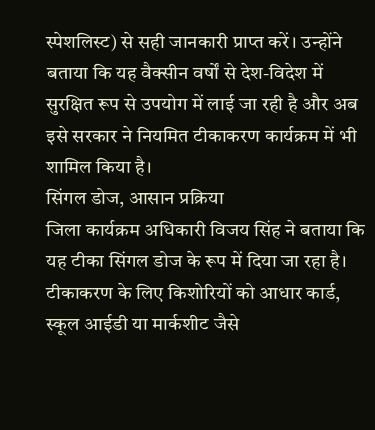स्पेशलिस्ट) से सही जानकारी प्राप्त करें। उन्होंने बताया कि यह वैक्सीन वर्षों से देश-विदेश में सुरक्षित रूप से उपयोग में लाई जा रही है और अब इसे सरकार ने नियमित टीकाकरण कार्यक्रम में भी शामिल किया है।
सिंगल डोज, आसान प्रक्रिया
जिला कार्यक्रम अधिकारी विजय सिंह ने बताया कि यह टीका सिंगल डोज के रूप में दिया जा रहा है। टीकाकरण के लिए किशोरियों को आधार कार्ड, स्कूल आईडी या मार्कशीट जैसे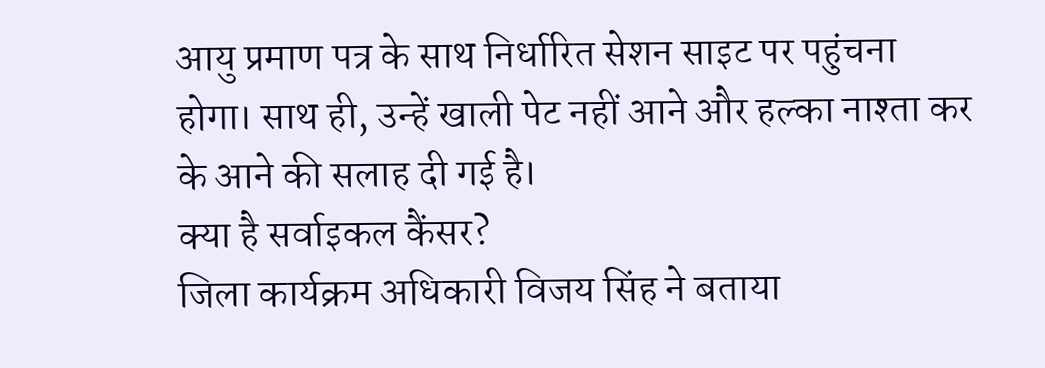आयु प्रमाण पत्र के साथ निर्धारित सेशन साइट पर पहुंचना होगा। साथ ही, उन्हें खाली पेट नहीं आने और हल्का नाश्ता कर के आने की सलाह दी गई है।
क्या है सर्वाइकल कैंसर?
जिला कार्यक्रम अधिकारी विजय सिंह ने बताया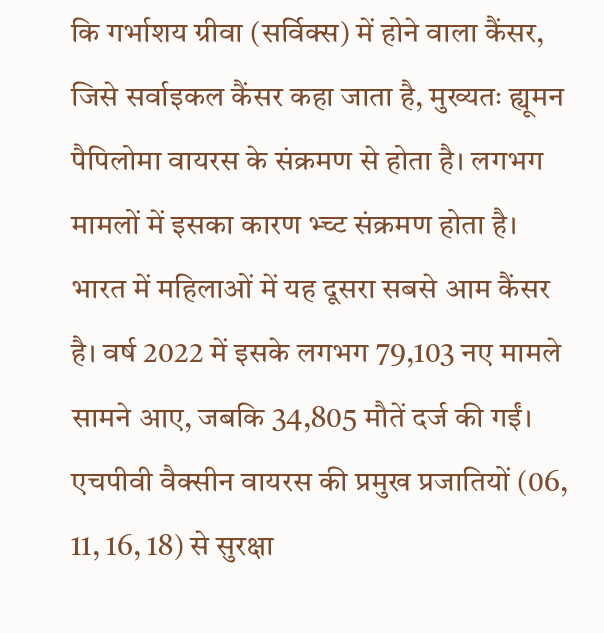कि गर्भाशय ग्रीवा (सर्विक्स) में होने वाला कैंसर, जिसे सर्वाइकल कैंसर कहा जाता है, मुख्यतः ह्यूमन पैपिलोमा वायरस के संक्रमण से होता है। लगभग मामलों में इसका कारण भ्च्ट संक्रमण होता है। भारत में महिलाओं में यह दूसरा सबसे आम कैंसर है। वर्ष 2022 में इसके लगभग 79,103 नए मामले सामने आए, जबकि 34,805 मौतें दर्ज की गईं। एचपीवी वैक्सीन वायरस की प्रमुख प्रजातियों (06, 11, 16, 18) से सुरक्षा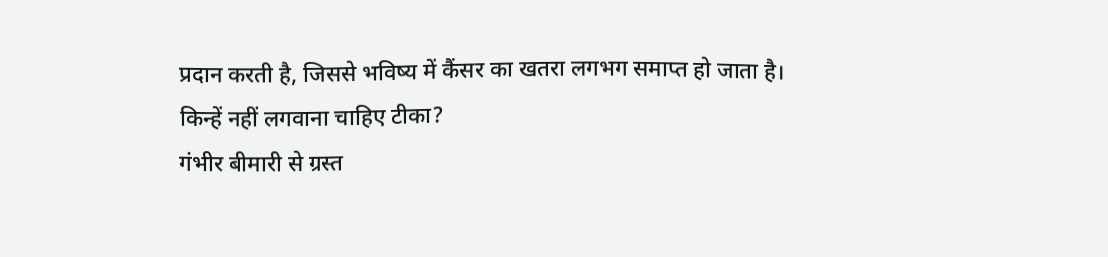प्रदान करती है, जिससे भविष्य में कैंसर का खतरा लगभग समाप्त हो जाता है।
किन्हें नहीं लगवाना चाहिए टीका?
गंभीर बीमारी से ग्रस्त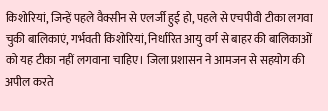किशोरियां, जिन्हें पहले वैक्सीन से एलर्जी हुई हो, पहले से एचपीवी टीका लगवा चुकी बालिकाएं, गर्भवती किशोरियां, निर्धारित आयु वर्ग से बाहर की बालिकाओं को यह टीका नहीं लगवाना चाहिए। जिला प्रशासन ने आमजन से सहयोग की अपील करते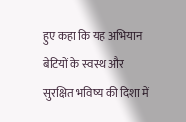हुए कहा कि यह अभियान बेटियों के स्वस्थ और सुरक्षित भविष्य की दिशा में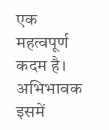एक महत्वपूर्ण कदम है। अभिभावक इसमें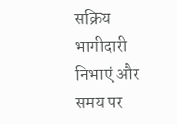सक्रिय भागीदारी निभाएं और समय पर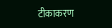टीकाकरण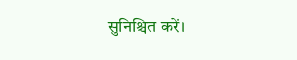सुनिश्चित करें।